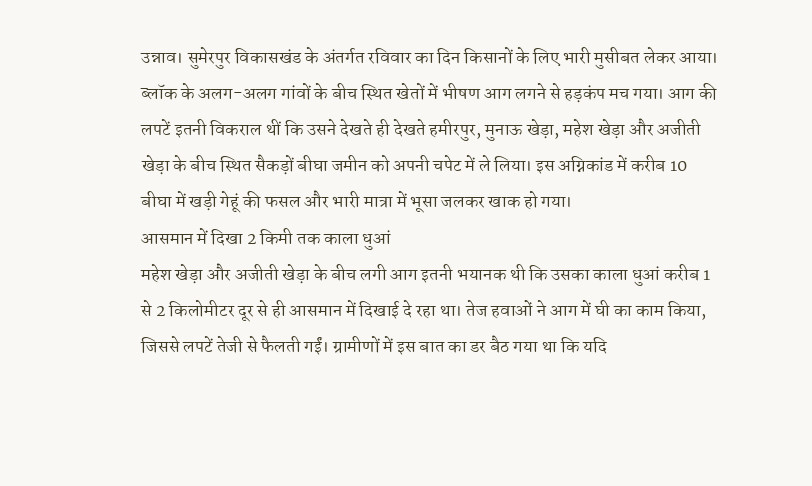उन्नाव। सुमेरपुर विकासखंड के अंतर्गत रविवार का दिन किसानों के लिए भारी मुसीबत लेकर आया। ब्लॉक के अलग-अलग गांवों के बीच स्थित खेतों में भीषण आग लगने से हड़कंप मच गया। आग की लपटें इतनी विकराल थीं कि उसने देखते ही देखते हमीरपुर, मुनाऊ खेड़ा, महेश खेड़ा और अजीती खेड़ा के बीच स्थित सैकड़ों बीघा जमीन को अपनी चपेट में ले लिया। इस अग्निकांड में करीब 10 बीघा में खड़ी गेहूं की फसल और भारी मात्रा में भूसा जलकर खाक हो गया।
आसमान में दिखा 2 किमी तक काला धुआं
महेश खेड़ा और अजीती खेड़ा के बीच लगी आग इतनी भयानक थी कि उसका काला धुआं करीब 1 से 2 किलोमीटर दूर से ही आसमान में दिखाई दे रहा था। तेज हवाओं ने आग में घी का काम किया, जिससे लपटें तेजी से फैलती गईं। ग्रामीणों में इस बात का डर बैठ गया था कि यदि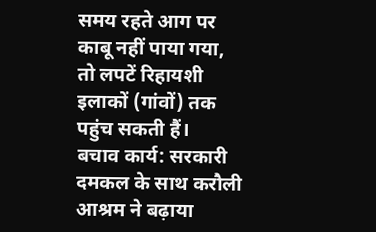समय रहते आग पर काबू नहीं पाया गया, तो लपटें रिहायशी इलाकों (गांवों) तक पहुंच सकती हैं।
बचाव कार्य: सरकारी दमकल के साथ करौली आश्रम ने बढ़ाया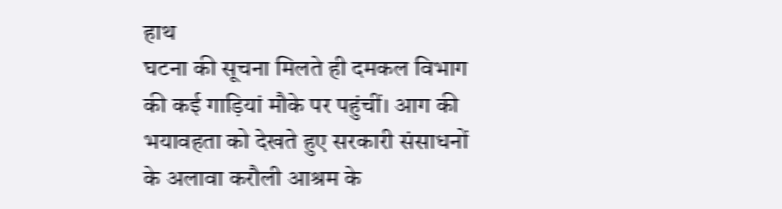हाथ
घटना की सूचना मिलते ही दमकल विभाग की कई गाड़ियां मौके पर पहुंचीं। आग की भयावहता को देखते हुए सरकारी संसाधनों के अलावा करौली आश्रम के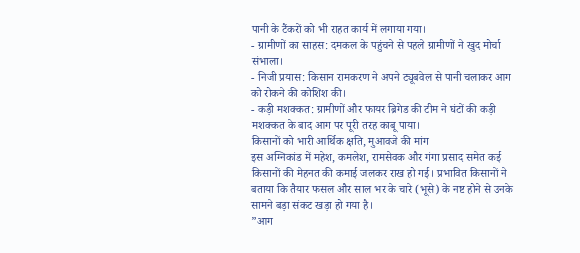पानी के टैंकरों को भी राहत कार्य में लगाया गया।
- ग्रामीणों का साहस: दमकल के पहुंचने से पहले ग्रामीणों ने खुद मोर्चा संभाला।
- निजी प्रयास: किसान रामकरण ने अपने ट्यूबवेल से पानी चलाकर आग को रोकने की कोशिश की।
- कड़ी मशक्कत: ग्रामीणों और फायर ब्रिगेड की टीम ने घंटों की कड़ी मशक्कत के बाद आग पर पूरी तरह काबू पाया।
किसानों को भारी आर्थिक क्षति, मुआवजे की मांग
इस अग्निकांड में महेश, कमलेश, रामसेवक और गंगा प्रसाद समेत कई किसानों की मेहनत की कमाई जलकर राख हो गई। प्रभावित किसानों ने बताया कि तैयार फसल और साल भर के चारे (भूसे) के नष्ट होने से उनके सामने बड़ा संकट खड़ा हो गया है।
”आग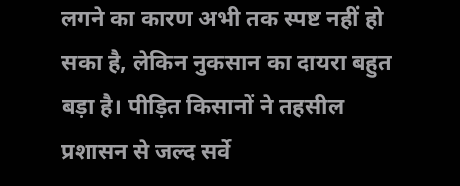लगने का कारण अभी तक स्पष्ट नहीं हो सका है, लेकिन नुकसान का दायरा बहुत बड़ा है। पीड़ित किसानों ने तहसील प्रशासन से जल्द सर्वे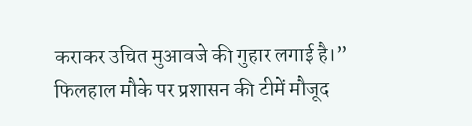कराकर उचित मुआवजे की गुहार लगाई है।”
फिलहाल मौके पर प्रशासन की टीमें मौजूद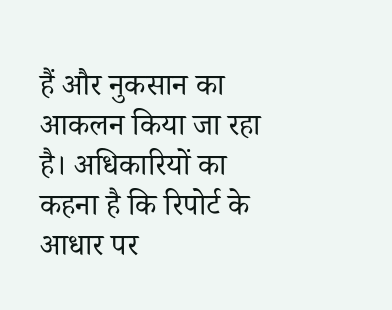हैं और नुकसान का आकलन किया जा रहा है। अधिकारियों का कहना है कि रिपोर्ट के आधार पर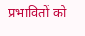प्रभावितों को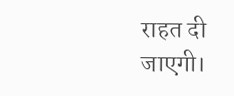राहत दी जाएगी।